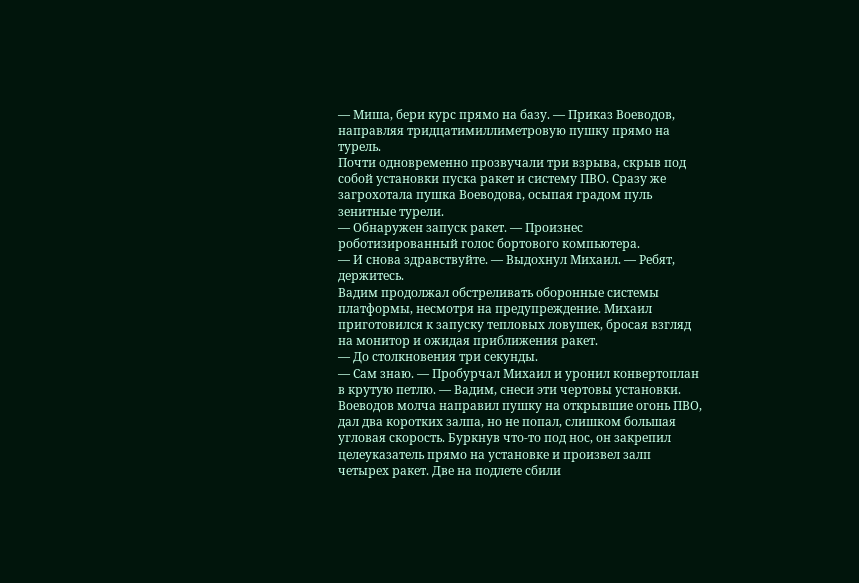— Миша, бери курс прямо на базу. — Приказ Воеводов, направляя тридцатимиллиметровую пушку прямо на турель.
Почти одновременно прозвучали три взрыва, скрыв под собой установки пуска ракет и систему ПВО. Сразу же загрохотала пушка Воеводова, осыпая градом пуль зенитные турели.
— Обнаружен запуск ракет. — Произнес роботизированный голос бортового компьютера.
— И снова здравствуйте. — Выдохнул Михаил. — Ребят, держитесь.
Вадим продолжал обстреливать оборонные системы платформы, несмотря на предупреждение. Михаил приготовился к запуску тепловых ловушек, бросая взгляд на монитор и ожидая приближения ракет.
— До столкновения три секунды.
— Сам знаю. — Пробурчал Михаил и уронил конвертоплан в крутую петлю. — Вадим, снеси эти чертовы установки.
Воеводов молча направил пушку на открывшие огонь ПВО, дал два коротких залпа, но не попал, слишком большая угловая скорость. Буркнув что-то под нос, он закрепил целеуказатель прямо на установке и произвел залп четырех ракет. Две на подлете сбили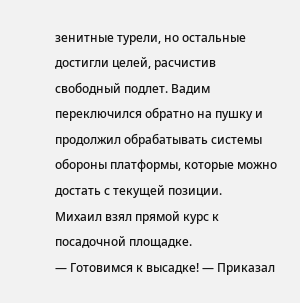зенитные турели, но остальные достигли целей, расчистив свободный подлет. Вадим переключился обратно на пушку и продолжил обрабатывать системы обороны платформы, которые можно достать с текущей позиции.
Михаил взял прямой курс к посадочной площадке.
— Готовимся к высадке! — Приказал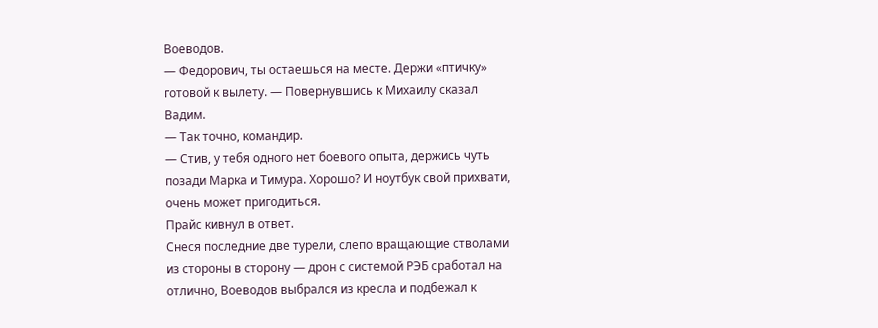Воеводов.
— Федорович, ты остаешься на месте. Держи «птичку» готовой к вылету. — Повернувшись к Михаилу сказал Вадим.
— Так точно, командир.
— Стив, у тебя одного нет боевого опыта, держись чуть позади Марка и Тимура. Хорошо? И ноутбук свой прихвати, очень может пригодиться.
Прайс кивнул в ответ.
Снеся последние две турели, слепо вращающие стволами из стороны в сторону — дрон с системой РЭБ сработал на отлично, Воеводов выбрался из кресла и подбежал к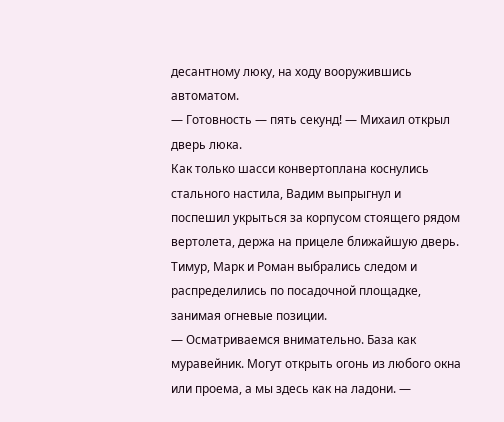десантному люку, на ходу вооружившись автоматом.
— Готовность — пять секунд! — Михаил открыл дверь люка.
Как только шасси конвертоплана коснулись стального настила, Вадим выпрыгнул и поспешил укрыться за корпусом стоящего рядом вертолета, держа на прицеле ближайшую дверь. Тимур, Марк и Роман выбрались следом и распределились по посадочной площадке, занимая огневые позиции.
— Осматриваемся внимательно. База как муравейник. Могут открыть огонь из любого окна или проема, а мы здесь как на ладони. —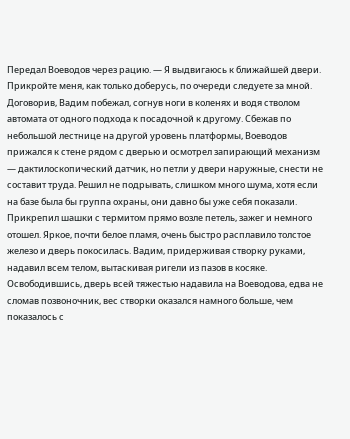Передал Воеводов через рацию. — Я выдвигаюсь к ближайшей двери. Прикройте меня, как только доберусь, по очереди следуете за мной.
Договорив, Вадим побежал, согнув ноги в коленях и водя стволом автомата от одного подхода к посадочной к другому. Сбежав по небольшой лестнице на другой уровень платформы, Воеводов прижался к стене рядом с дверью и осмотрел запирающий механизм — дактилоскопический датчик, но петли у двери наружные, снести не составит труда. Решил не подрывать, слишком много шума, хотя если на базе была бы группа охраны, они давно бы уже себя показали. Прикрепил шашки с термитом прямо возле петель, зажег и немного отошел. Яркое, почти белое пламя, очень быстро расплавило толстое железо и дверь покосилась. Вадим, придерживая створку руками, надавил всем телом, вытаскивая ригели из пазов в косяке. Освободившись, дверь всей тяжестью надавила на Воеводова, едва не сломав позвоночник, вес створки оказался намного больше, чем показалось с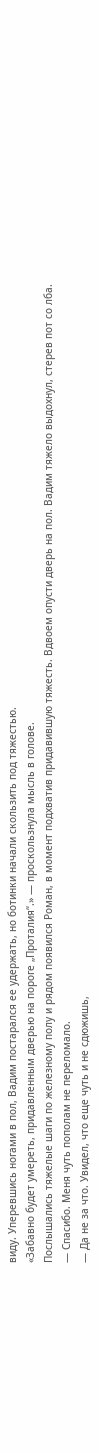виду. Уперевшись ногами в пол, Вадим постарался ее удержать, но ботинки начали скользить под тяжестью.
«Забавно будет умереть, придавленным дверью на пороге „Проталия“.» — проскользнула мысль в голове.
Послышались тяжелые шаги по железному полу и рядом появился Роман, в момент подхватив придавившую тяжесть. Вдвоем опусти дверь на пол. Вадим тяжело выдохнул, стерев пот со лба.
— Спасибо. Меня чуть пополам не переломало.
— Да не за что. Увидел, что еще чуть и не сдюжишь,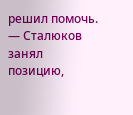решил помочь. — Сталюков занял позицию,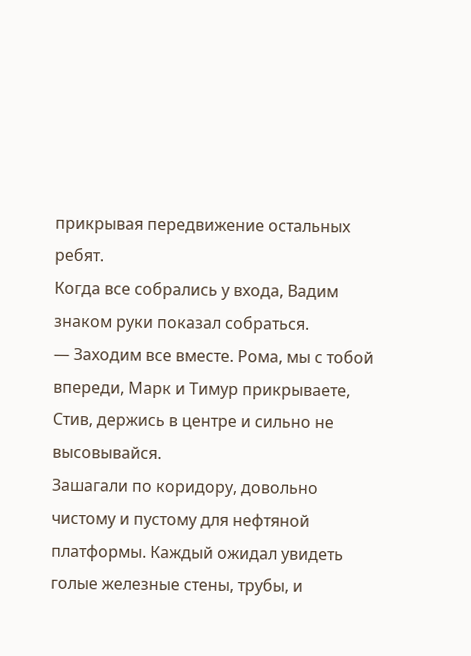прикрывая передвижение остальных ребят.
Когда все собрались у входа, Вадим знаком руки показал собраться.
— Заходим все вместе. Рома, мы с тобой впереди, Марк и Тимур прикрываете, Стив, держись в центре и сильно не высовывайся.
Зашагали по коридору, довольно чистому и пустому для нефтяной платформы. Каждый ожидал увидеть голые железные стены, трубы, и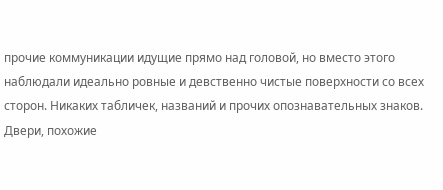прочие коммуникации идущие прямо над головой, но вместо этого наблюдали идеально ровные и девственно чистые поверхности со всех сторон. Никаких табличек, названий и прочих опознавательных знаков. Двери, похожие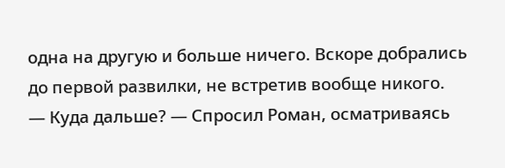одна на другую и больше ничего. Вскоре добрались до первой развилки, не встретив вообще никого.
— Куда дальше? — Спросил Роман, осматриваясь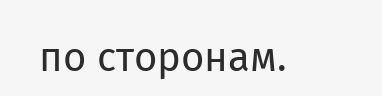по сторонам.